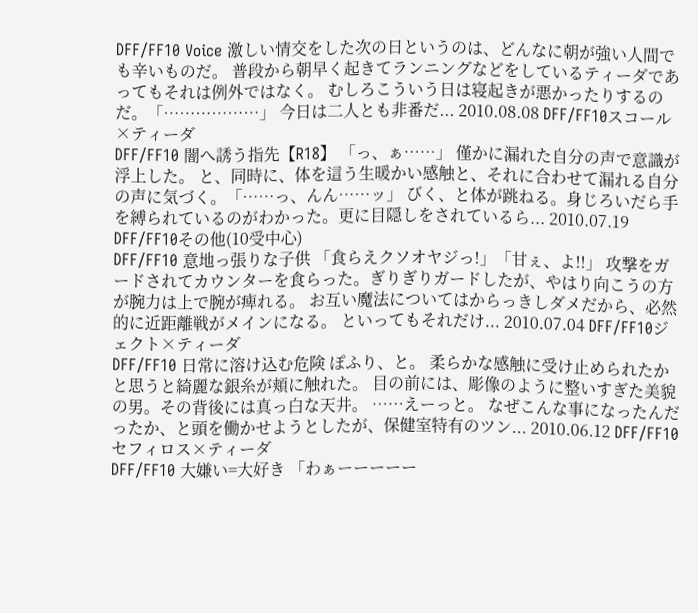DFF/FF10 Voice 激しい情交をした次の日というのは、どんなに朝が強い人間でも辛いものだ。 普段から朝早く起きてランニングなどをしているティーダであってもそれは例外ではなく。 むしろこういう日は寝起きが悪かったりするのだ。「………………」 今日は二人とも非番だ... 2010.08.08 DFF/FF10スコール×ティーダ
DFF/FF10 闇へ誘う指先【R18】 「っ、ぁ……」 僅かに漏れた自分の声で意識が浮上した。 と、同時に、体を這う生暖かい感触と、それに合わせて漏れる自分の声に気づく。「……っ、んん……ッ」 びく、と体が跳ねる。身じろいだら手を縛られているのがわかった。更に目隠しをされているら... 2010.07.19 DFF/FF10その他(10受中心)
DFF/FF10 意地っ張りな子供 「食らえクソオヤジっ!」「甘ぇ、よ!!」 攻撃をガードされてカウンターを食らった。ぎりぎりガードしたが、やはり向こうの方が腕力は上で腕が痺れる。 お互い魔法についてはからっきしダメだから、必然的に近距離戦がメインになる。 といってもそれだけ... 2010.07.04 DFF/FF10ジェクト×ティーダ
DFF/FF10 日常に溶け込む危険 ぽふり、と。 柔らかな感触に受け止められたかと思うと綺麗な銀糸が頬に触れた。 目の前には、彫像のように整いすぎた美貌の男。その背後には真っ白な天井。 ……えーっと。 なぜこんな事になったんだったか、と頭を働かせようとしたが、保健室特有のツン... 2010.06.12 DFF/FF10セフィロス×ティーダ
DFF/FF10 大嫌い=大好き 「わぁーーーーー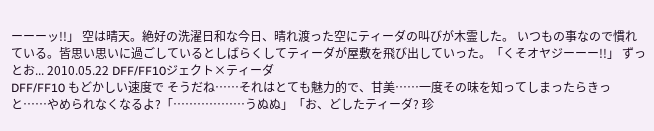ーーーッ!!」 空は晴天。絶好の洗濯日和な今日、晴れ渡った空にティーダの叫びが木霊した。 いつもの事なので慣れている。皆思い思いに過ごしているとしばらくしてティーダが屋敷を飛び出していった。「くそオヤジーーー!!」 ずっとお... 2010.05.22 DFF/FF10ジェクト×ティーダ
DFF/FF10 もどかしい速度で そうだね……それはとても魅力的で、甘美……一度その味を知ってしまったらきっと……やめられなくなるよ?「………………うぬぬ」「お、どしたティーダ? 珍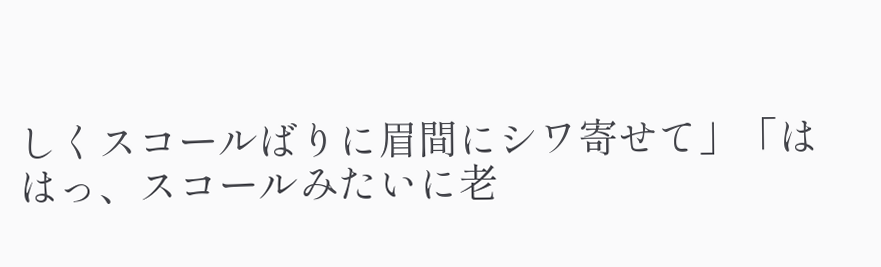しくスコールばりに眉間にシワ寄せて」「ははっ、スコールみたいに老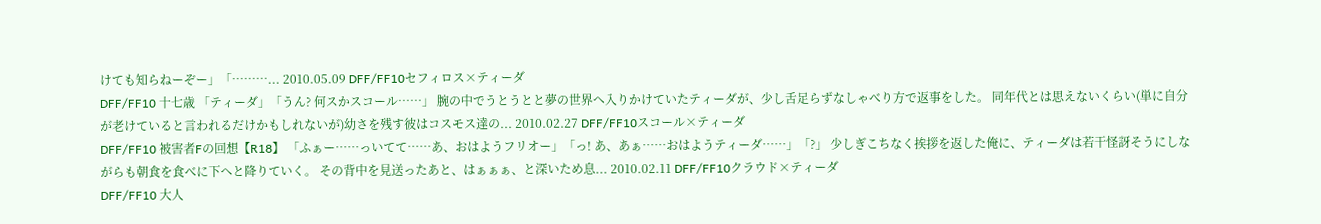けても知らねーぞー」「………... 2010.05.09 DFF/FF10セフィロス×ティーダ
DFF/FF10 十七歳 「ティーダ」「うん? 何スかスコール……」 腕の中でうとうとと夢の世界へ入りかけていたティーダが、少し舌足らずなしゃべり方で返事をした。 同年代とは思えないくらい(単に自分が老けていると言われるだけかもしれないが)幼さを残す彼はコスモス達の... 2010.02.27 DFF/FF10スコール×ティーダ
DFF/FF10 被害者Fの回想【R18】 「ふぁー……っいてて……あ、おはようフリオー」「っ! あ、あぁ……おはようティーダ……」「?」 少しぎこちなく挨拶を返した俺に、ティーダは若干怪訝そうにしながらも朝食を食べに下へと降りていく。 その背中を見送ったあと、はぁぁぁ、と深いため息... 2010.02.11 DFF/FF10クラウド×ティーダ
DFF/FF10 大人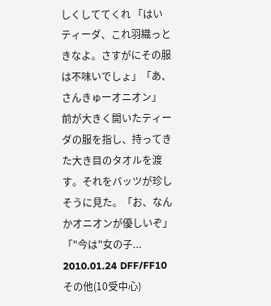しくしててくれ 「はいティーダ、これ羽織っときなよ。さすがにその服は不味いでしょ」「あ、さんきゅーオニオン」 前が大きく開いたティーダの服を指し、持ってきた大き目のタオルを渡す。それをバッツが珍しそうに見た。「お、なんかオニオンが優しいぞ」「"今は"女の子... 2010.01.24 DFF/FF10その他(10受中心)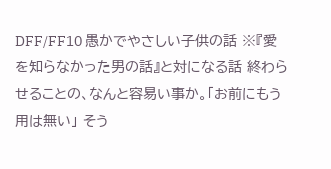DFF/FF10 愚かでやさしい子供の話 ※『愛を知らなかった男の話』と対になる話 終わらせることの、なんと容易い事か。「お前にもう用は無い」 そう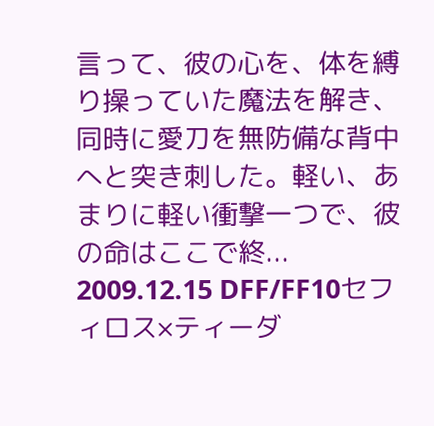言って、彼の心を、体を縛り操っていた魔法を解き、同時に愛刀を無防備な背中へと突き刺した。軽い、あまりに軽い衝撃一つで、彼の命はここで終... 2009.12.15 DFF/FF10セフィロス×ティーダ